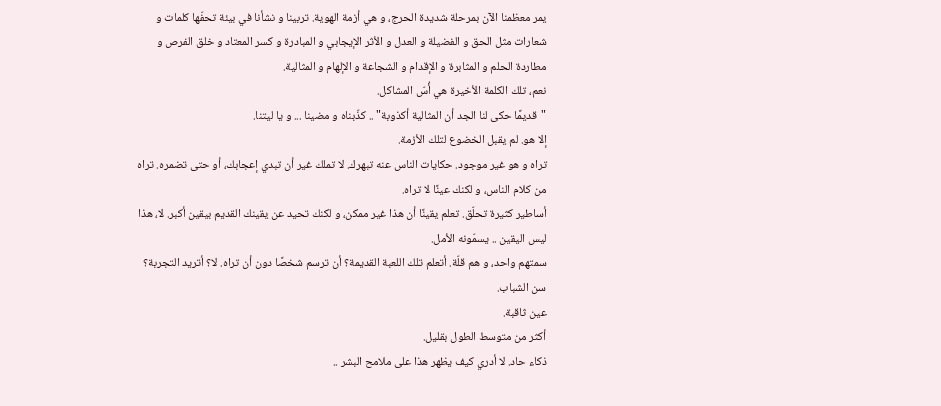يمر معظمنا الآن بمرحلة شديدة الحرج، و هي أزمة الهوية. تربينا و نشأنا في بيئة تحفّها كلمات و شعارات مثل الحق و الفضيلة و العدل و الأثر الإيجابي و المبادرة و كسر المعتاد و خلق الفرص و مطاردة الحلم و المثابرة و الإقدام و الشجاعة و الإلهام و المثالية.
نعم، تلك الكلمة الأخيرة هي أُسّ المشاكل.
"قديمًا حكى لنا الجد أن المثالية أكذوبة" .. كذّبناه و مضينا ... و يا ليتنا.
إلا هو. لم يقبل الخضوع لتلك الأزمة.
تراه و هو غير موجود. حكايات الناس عنه تبهرك. لا تملك غير أن تبدي إعجابك، أو حتى تضمره. تراه من كلام الناس، و لكنك عينًا لا تراه.
أساطير كثيرة تحلّق. تعلم يقينًا أن هذا غير ممكن، و لكنك تحيد عن يقينك القديم بيقين أكبر. لا، هذا ليس اليقين .. يسمّونه الأمل.
سمتهم واحد، و هم قلّة. أتعلم تلك اللعبة القديمة؟ أن ترسم شخصًا دون أن تراه. لا؟ أتريد التجربة؟
سن الشباب.
عين ثاقبة.
أكثر من متوسط الطول بقليل.
ذكاء حاد. لا أدري كيف يظهر هذا على ملامح البشر ..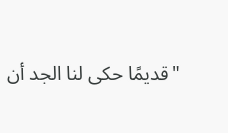"قديمًا حكى لنا الجد أن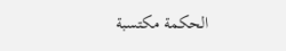الحكمة مكتسبة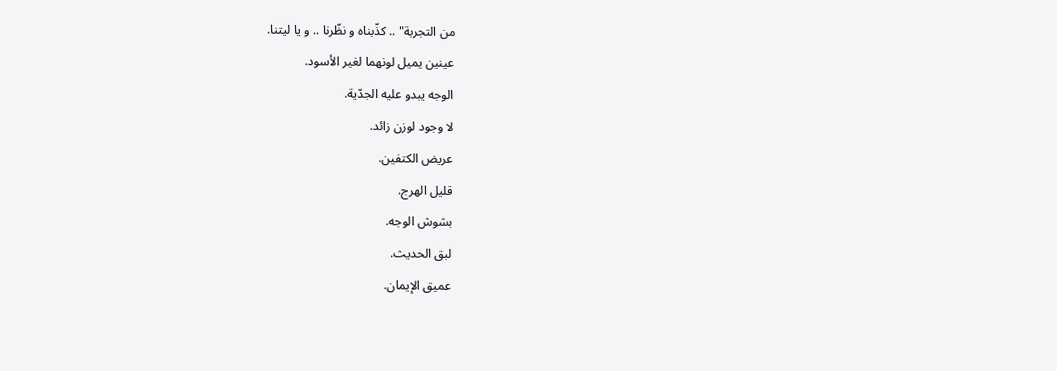من التجربة" .. كذّبناه و نظّرنا .. و يا ليتنا.
عينين يميل لونهما لغير الأسود.
الوجه يبدو عليه الجدّية.
لا وجود لوزن زائد.
عريض الكتفين.
قليل الهرج.
بشوش الوجه.
لبق الحديث.
عميق الإيمان.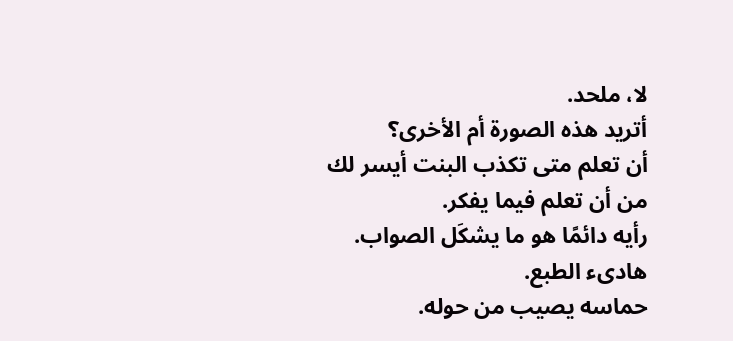لا، ملحد.
أتريد هذه الصورة أم الأخرى؟
أن تعلم متى تكذب البنت أيسر لك من أن تعلم فيما يفكر.
رأيه دائمًا هو ما يشكَل الصواب.
هادىء الطبع.
حماسه يصيب من حوله.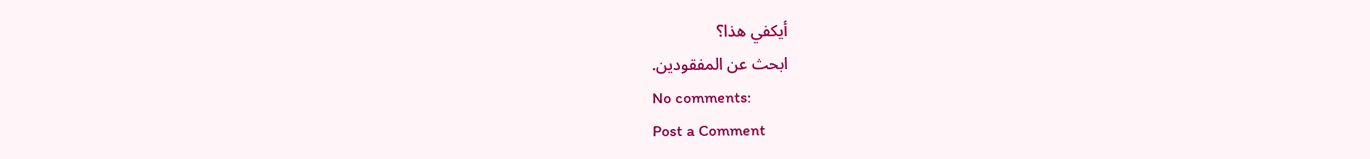أيكفي هذا؟
ابحث عن المفقودين.
No comments:
Post a Comment